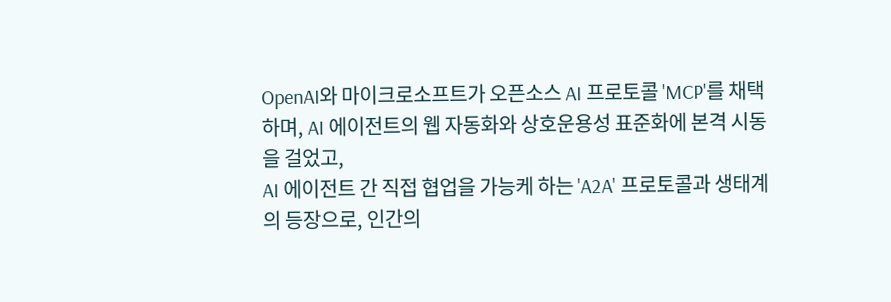OpenAI와 마이크로소프트가 오픈소스 AI 프로토콜 'MCP'를 채택하며, AI 에이전트의 웹 자동화와 상호운용성 표준화에 본격 시동을 걸었고,
AI 에이전트 간 직접 협업을 가능케 하는 'A2A' 프로토콜과 생태계의 등장으로, 인간의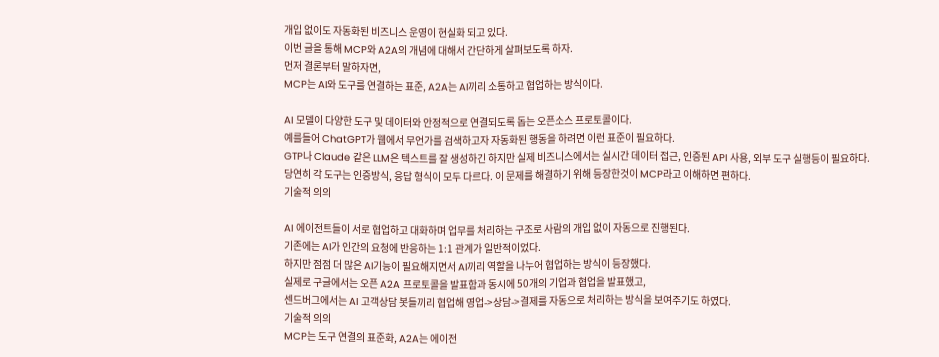개입 없이도 자동화된 비즈니스 운영이 현실화 되고 있다.
이번 글을 통해 MCP와 A2A의 개념에 대해서 간단하게 살펴보도록 하자.
먼저 결론부터 말하자면,
MCP는 AI와 도구를 연결하는 표준, A2A는 AI끼리 소통하고 협업하는 방식이다.

AI 모델이 다양한 도구 및 데이터와 안정적으로 연결되도록 돕는 오픈소스 프로토콜이다.
예를들어 ChatGPT가 웹에서 무언가를 검색하고자 자동화된 행동을 하려면 이런 표준이 필요하다.
GTP나 Claude 같은 LLM은 텍스트를 잘 생성하긴 하지만 실제 비즈니스에서는 실시간 데이터 접근, 인증된 API 사용, 외부 도구 실행등이 필요하다.
당연히 각 도구는 인증방식, 응답 형식이 모두 다르다. 이 문제를 해결하기 위해 등장한것이 MCP라고 이해하면 편하다.
기술적 의의

AI 에이전트들이 서로 협업하고 대화하며 업무를 처리하는 구조로 사람의 개입 없이 자동으로 진행된다.
기존에는 AI가 인간의 요청에 반응하는 1:1 관계가 일반적이었다.
하지만 점점 더 많은 AI기능이 필요해지면서 AI끼리 역할을 나누어 협업하는 방식이 등장했다.
실제로 구글에서는 오픈 A2A 프로토콜을 발표함과 동시에 50개의 기업과 협업을 발표했고,
센드버그에서는 AI 고객상담 봇들끼리 협업해 영업->상담->결제를 자동으로 처리하는 방식을 보여주기도 하였다.
기술적 의의
MCP는 도구 연결의 표준화, A2A는 에이전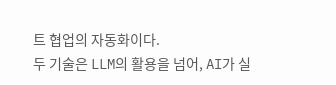트 협업의 자동화이다.
두 기술은 LLM의 활용을 넘어, AI가 실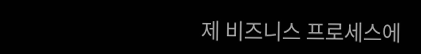제 비즈니스 프로세스에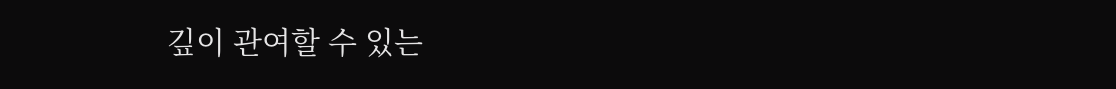깊이 관여할 수 있는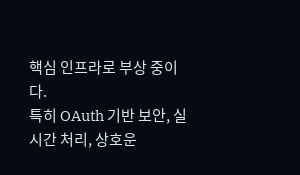핵심 인프라로 부상 중이다.
특히 OAuth 기반 보안, 실시간 처리, 상호운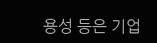용성 등은 기업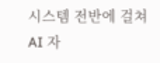시스템 전반에 걸쳐 AI 자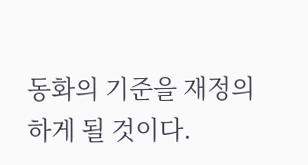동화의 기준을 재정의하게 될 것이다.